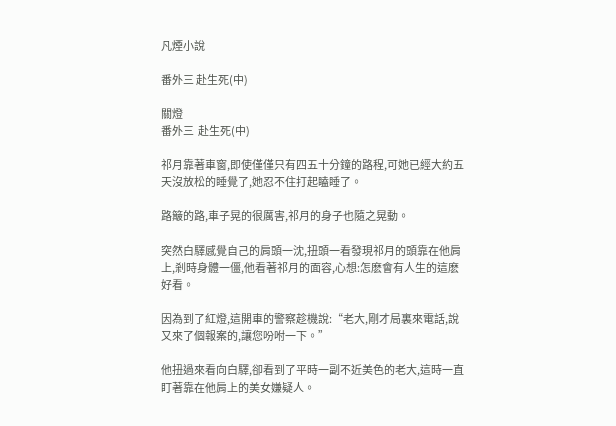凡煙小說

番外三 赴生死(中)

關燈
番外三  赴生死(中)

祁月靠著車窗,即使僅僅只有四五十分鐘的路程,可她已經大約五天沒放松的睡覺了,她忍不住打起瞌睡了。

路簸的路,車子晃的很厲害,祁月的身子也隨之晃動。

突然白驛感覺自己的肩頭一沈,扭頭一看發現祁月的頭靠在他肩上,剎時身體一僵,他看著祁月的面容,心想:怎麽會有人生的這麽好看。

因為到了紅燈,這開車的警察趁機說:“老大,剛才局裏來電話,說又來了個報案的,讓您吩咐一下。”

他扭過來看向白驛,卻看到了平時一副不近美色的老大,這時一直盯著靠在他肩上的美女嫌疑人。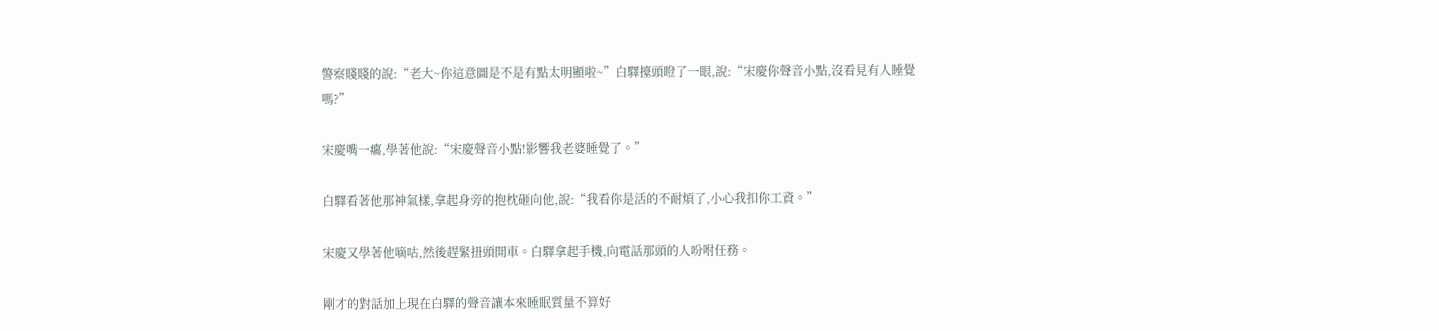警察賤賤的說:“老大~你這意圖是不是有點太明顯啦~”白驛擡頭瞪了一眼,說:“宋慶你聲音小點,沒看見有人睡覺嗎?”

宋慶嘴一癟,學著他說:“宋慶聲音小點!影響我老婆睡覺了。”

白驛看著他那神氣樣,拿起身旁的抱枕砸向他,說:“我看你是活的不耐煩了,小心我扣你工資。”

宋慶又學著他嘀咕,然後趕緊扭頭開車。白驛拿起手機,向電話那頭的人吩咐任務。

剛才的對話加上現在白驛的聲音讓本來睡眠質量不算好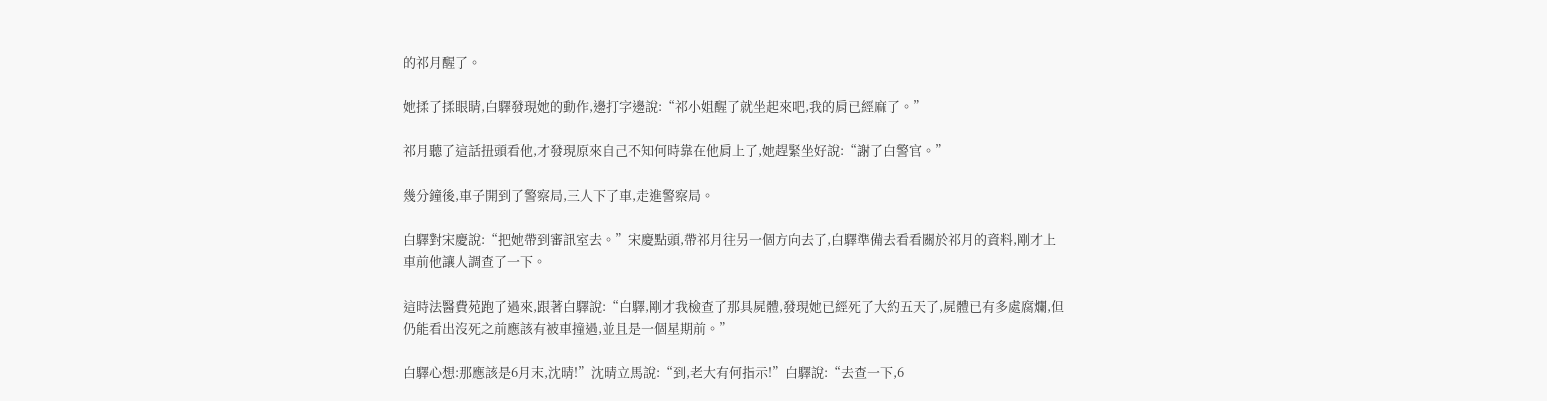的祁月醒了。

她揉了揉眼睛,白驛發現她的動作,邊打字邊說:“祁小姐醒了就坐起來吧,我的肩已經麻了。”

祁月聽了這話扭頭看他,才發現原來自己不知何時靠在他肩上了,她趕緊坐好說:“謝了白警官。”

幾分鐘後,車子開到了警察局,三人下了車,走進警察局。

白驛對宋慶說:“把她帶到審訊室去。”宋慶點頭,帶祁月往另一個方向去了,白驛準備去看看關於祁月的資料,剛才上車前他讓人調查了一下。

這時法醫費苑跑了過來,跟著白驛說:“白驛,剛才我檢查了那具屍體,發現她已經死了大約五天了,屍體已有多處腐爛,但仍能看出沒死之前應該有被車撞過,並且是一個星期前。”

白驛心想:那應該是6月末,沈晴!”沈晴立馬說:“到,老大有何指示!”白驛說:“去查一下,6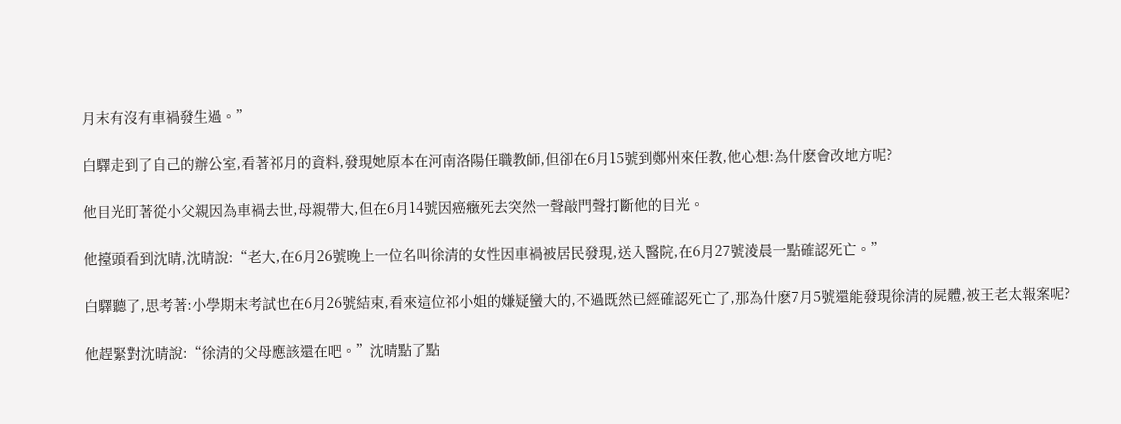月末有沒有車禍發生過。”

白驛走到了自己的辦公室,看著祁月的資料,發現她原本在河南洛陽任職教師,但卻在6月15號到鄭州來任教,他心想:為什麽會改地方呢?

他目光盯著從小父親因為車禍去世,母親帶大,但在6月14號因癌癥死去突然一聲敲門聲打斷他的目光。

他擡頭看到沈晴,沈晴說:“老大,在6月26號晚上一位名叫徐清的女性因車禍被居民發現,送入醫院,在6月27號淩晨一點確認死亡。”

白驛聽了,思考著:小學期末考試也在6月26號結束,看來這位祁小姐的嫌疑蠻大的,不過既然已經確認死亡了,那為什麽7月5號還能發現徐清的屍體,被王老太報案呢?

他趕緊對沈晴說:“徐清的父母應該還在吧。”沈晴點了點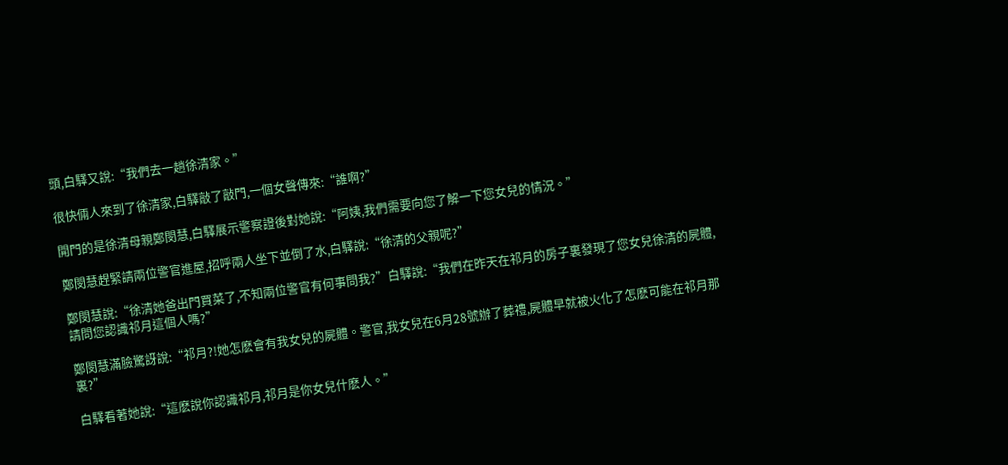頭,白驛又說:“我們去一趟徐清家。”

很快倆人來到了徐清家,白驛敲了敲門,一個女聲傳來:“誰啊?”

開門的是徐清母親鄭閔慧,白驛展示警察證後對她說:“阿姨,我們需要向您了解一下您女兒的情況。”

鄭閔慧趕緊請兩位警官進屋,招呼兩人坐下並倒了水,白驛說:“徐清的父親呢?”

鄭閔慧說:“徐清她爸出門買菜了,不知兩位警官有何事問我?”白驛說:“我們在昨天在祁月的房子裏發現了您女兒徐清的屍體,請問您認識祁月這個人嗎?”

鄭閔慧滿臉驚訝說:“祁月?!她怎麽會有我女兒的屍體。警官,我女兒在6月28號辦了葬禮,屍體早就被火化了怎麽可能在祁月那裏?”

白驛看著她說:“這麽說你認識祁月,祁月是你女兒什麽人。”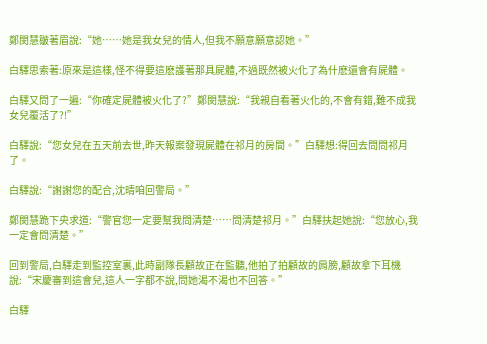鄭閔慧皺著眉說:“她……她是我女兒的情人,但我不願意願意認她。”

白驛思索著:原來是這樣,怪不得要這麽護著那具屍體,不過既然被火化了為什麽還會有屍體。

白驛又問了一遍:“你確定屍體被火化了?”鄭閔慧說:“我親自看著火化的,不會有錯,難不成我女兒覆活了?!”

白驛說:“您女兒在五天前去世,昨天報案發現屍體在祁月的房間。”白驛想:得回去問問祁月了。

白驛說:“謝謝您的配合,沈晴咱回警局。”

鄭閔慧跪下央求道:“警官您一定要幫我問清楚……問清楚祁月。”白驛扶起她說:“您放心,我一定會問清楚。”

回到警局,白驛走到監控室裏,此時副隊長顧故正在監聽,他拍了拍顧故的肩膀,顧故拿下耳機說:“宋慶審到這會兒,這人一字都不說,問她渴不渴也不回答。”

白驛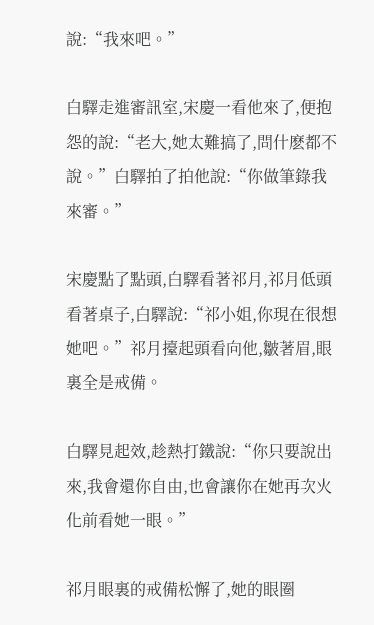說:“我來吧。”

白驛走進審訊室,宋慶一看他來了,便抱怨的說:“老大,她太難搞了,問什麽都不說。”白驛拍了拍他說:“你做筆錄我來審。”

宋慶點了點頭,白驛看著祁月,祁月低頭看著桌子,白驛說:“祁小姐,你現在很想她吧。”祁月擡起頭看向他,皺著眉,眼裏全是戒備。

白驛見起效,趁熱打鐵說:“你只要說出來,我會還你自由,也會讓你在她再次火化前看她一眼。”

祁月眼裏的戒備松懈了,她的眼圈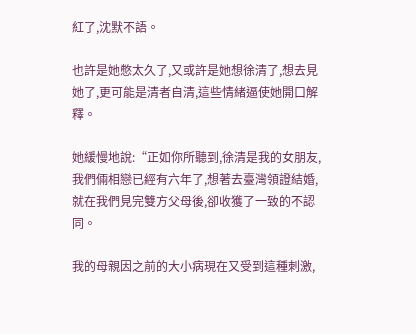紅了,沈默不語。

也許是她憋太久了,又或許是她想徐清了,想去見她了,更可能是清者自清,這些情緒逼使她開口解釋。

她緩慢地說:“正如你所聽到,徐清是我的女朋友,我們倆相戀已經有六年了,想著去臺灣領證結婚,就在我們見完雙方父母後,卻收獲了一致的不認同。

我的母親因之前的大小病現在又受到這種刺激,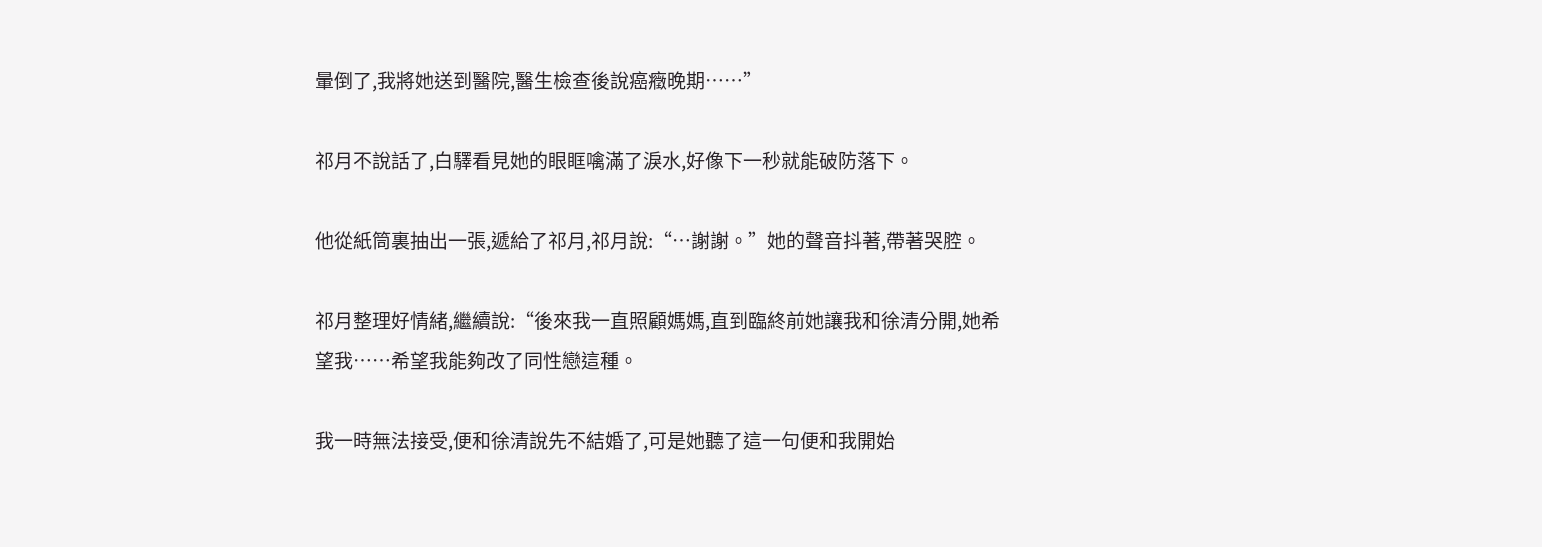暈倒了,我將她送到醫院,醫生檢查後說癌癥晚期……”

祁月不說話了,白驛看見她的眼眶噙滿了淚水,好像下一秒就能破防落下。

他從紙筒裏抽出一張,遞給了祁月,祁月說:“…謝謝。”她的聲音抖著,帶著哭腔。

祁月整理好情緒,繼續說:“後來我一直照顧媽媽,直到臨終前她讓我和徐清分開,她希望我……希望我能夠改了同性戀這種。

我一時無法接受,便和徐清說先不結婚了,可是她聽了這一句便和我開始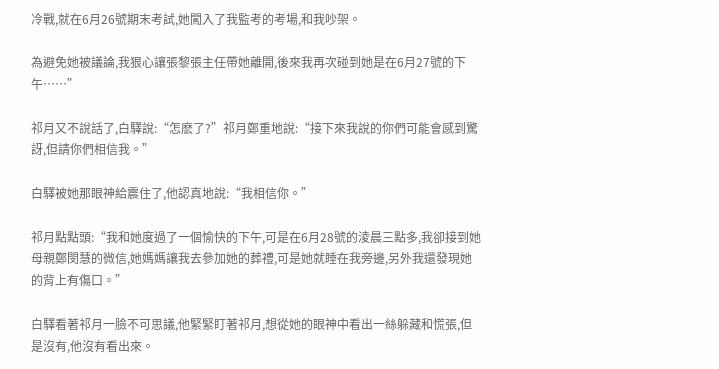冷戰,就在6月26號期末考試,她闖入了我監考的考場,和我吵架。

為避免她被議論,我狠心讓張黎張主任帶她離開,後來我再次碰到她是在6月27號的下午……”

祁月又不說話了,白驛說:“怎麽了?”祁月鄭重地說:“接下來我說的你們可能會感到驚訝,但請你們相信我。”

白驛被她那眼神給震住了,他認真地說:“我相信你。”

祁月點點頭:“我和她度過了一個愉快的下午,可是在6月28號的淩晨三點多,我卻接到她母親鄭閔慧的微信,她媽媽讓我去參加她的葬禮,可是她就睡在我旁邊,另外我還發現她的背上有傷口。”

白驛看著祁月一臉不可思議,他緊緊盯著祁月,想從她的眼神中看出一絲躲藏和慌張,但是沒有,他沒有看出來。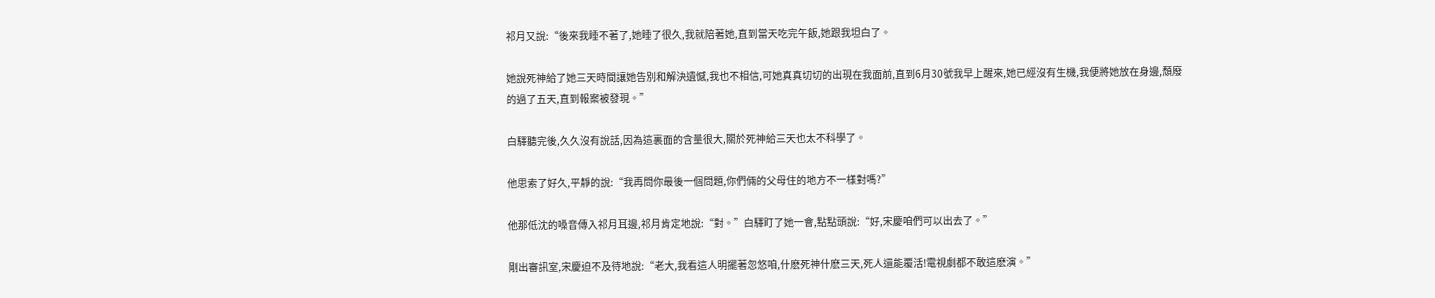祁月又說:“後來我睡不著了,她睡了很久,我就陪著她,直到當天吃完午飯,她跟我坦白了。

她說死神給了她三天時間讓她告別和解決遺憾,我也不相信,可她真真切切的出現在我面前,直到6月30號我早上醒來,她已經沒有生機,我便將她放在身邊,頹廢的過了五天,直到報案被發現。”

白驛聽完後,久久沒有說話,因為這裏面的含量很大,關於死神給三天也太不科學了。

他思索了好久,平靜的說:“我再問你最後一個問題,你們倆的父母住的地方不一樣對嗎?”

他那低沈的嗓音傳入祁月耳邊,祁月肯定地說:“對。”白驛盯了她一會,點點頭說:“好,宋慶咱們可以出去了。”

剛出審訊室,宋慶迫不及待地說:“老大,我看這人明擺著忽悠咱,什麽死神什麽三天,死人還能覆活!電視劇都不敢這麽演。”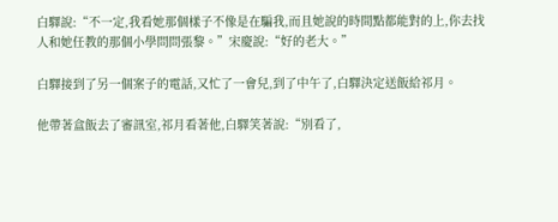白驛說:“不一定,我看她那個樣子不像是在騙我,而且她說的時間點都能對的上,你去找人和她任教的那個小學問問張黎。”宋慶說:“好的老大。”

白驛接到了另一個案子的電話,又忙了一會兒,到了中午了,白驛決定送飯給祁月。

他帶著盒飯去了審訊室,祁月看著他,白驛笑著說:“別看了,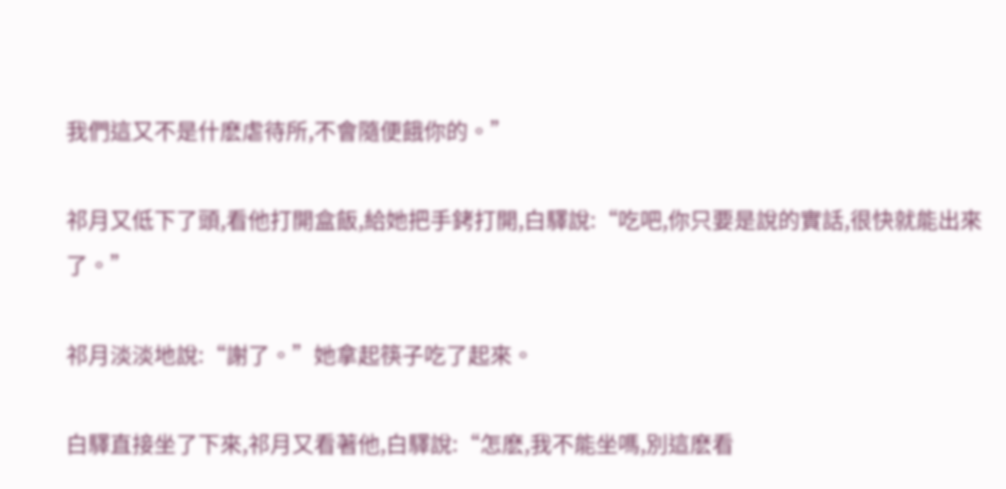我們這又不是什麽虐待所,不會隨便餓你的。”

祁月又低下了頭,看他打開盒飯,給她把手銬打開,白驛說:“吃吧,你只要是說的實話,很快就能出來了。”

祁月淡淡地說:“謝了。”她拿起筷子吃了起來。

白驛直接坐了下來,祁月又看著他,白驛說:“怎麽,我不能坐嗎,別這麽看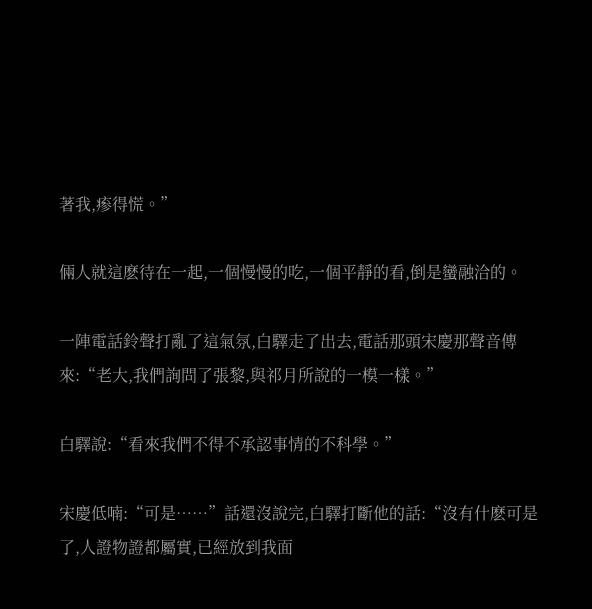著我,瘆得慌。”

倆人就這麽待在一起,一個慢慢的吃,一個平靜的看,倒是蠻融洽的。

一陣電話鈴聲打亂了這氣氛,白驛走了出去,電話那頭宋慶那聲音傳來:“老大,我們詢問了張黎,與祁月所說的一模一樣。”

白驛說:“看來我們不得不承認事情的不科學。”

宋慶低喃:“可是……”話還沒說完,白驛打斷他的話:“沒有什麽可是了,人證物證都屬實,已經放到我面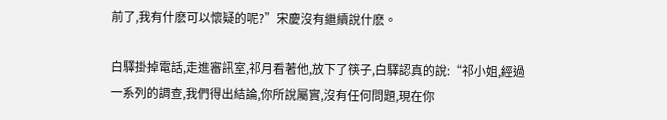前了,我有什麽可以懷疑的呢?”宋慶沒有繼續說什麽。

白驛掛掉電話,走進審訊室,祁月看著他,放下了筷子,白驛認真的說:“祁小姐,經過一系列的調查,我們得出結論,你所說屬實,沒有任何問題,現在你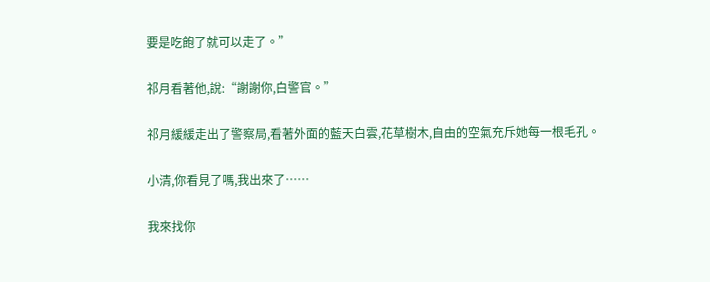要是吃飽了就可以走了。”

祁月看著他,說:“謝謝你,白警官。”

祁月緩緩走出了警察局,看著外面的藍天白雲,花草樹木,自由的空氣充斥她每一根毛孔。

小清,你看見了嗎,我出來了……

我來找你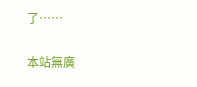了……

本站無廣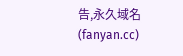告,永久域名(fanyan.cc)